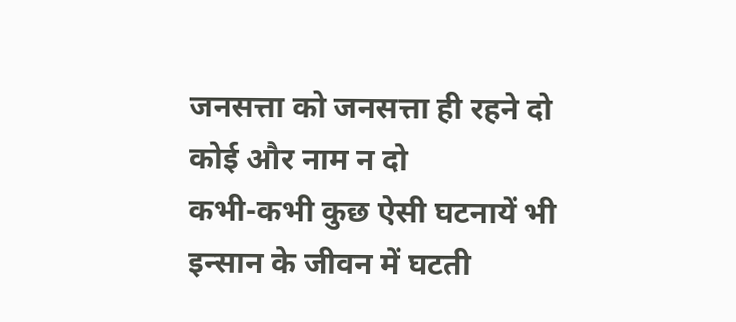जनसत्ता को जनसत्ता ही रहने दो कोई और नाम न दो
कभी-कभी कुछ ऐसी घटनायें भी इन्सान के जीवन में घटती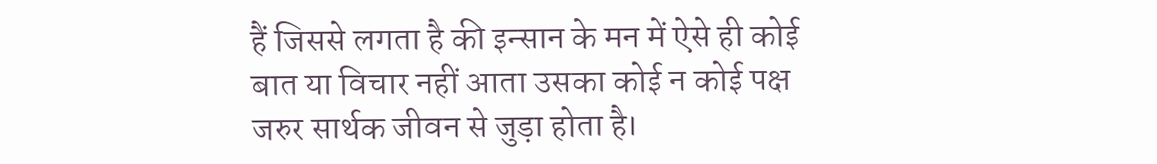हैं जिससे लगता है की इन्सान के मन में ऐसे ही कोई बात या विचार नहीं आता उसका कोई न कोई पक्ष जरुर सार्थक जीवन से जुड़ा होता है।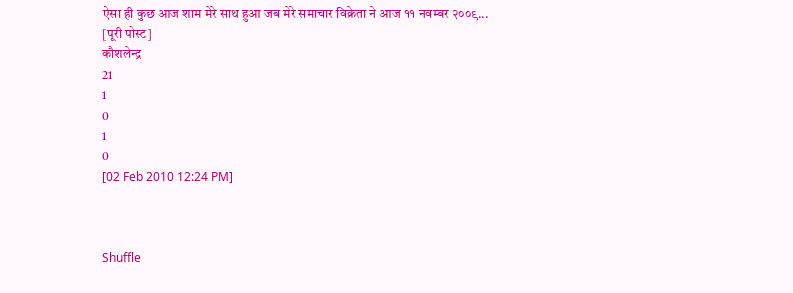ऐसा ही कुछ आज शाम मेरे साथ हुआ जब मेरे समाचार विक्रेता ने आज ११ नवम्बर २००९...
[पूरी पोस्ट]
कौशलेन्द्र
21
1
0
1
0
[02 Feb 2010 12:24 PM]



Shuffle